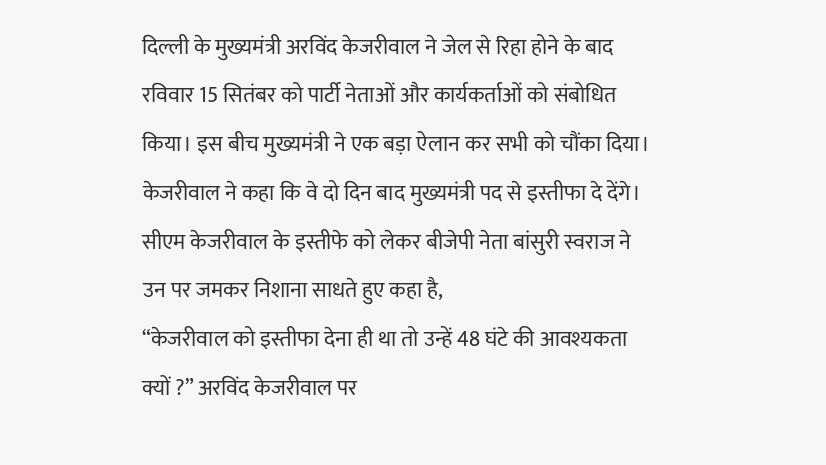दिल्ली के मुख्यमंत्री अरविंद केजरीवाल ने जेल से रिहा होने के बाद रविवार 15 सितंबर को पार्टी नेताओं और कार्यकर्ताओं को संबोधित किया। इस बीच मुख्यमंत्री ने एक बड़ा ऐलान कर सभी को चौंका दिया। केजरीवाल ने कहा कि वे दो दिन बाद मुख्यमंत्री पद से इस्तीफा दे देंगे।
सीएम केजरीवाल के इस्तीफे को लेकर बीजेपी नेता बांसुरी स्वराज ने उन पर जमकर निशाना साधते हुए कहा है,
“केजरीवाल को इस्तीफा देना ही था तो उन्हें 48 घंटे की आवश्यकता क्यों ?” अरविंद केजरीवाल पर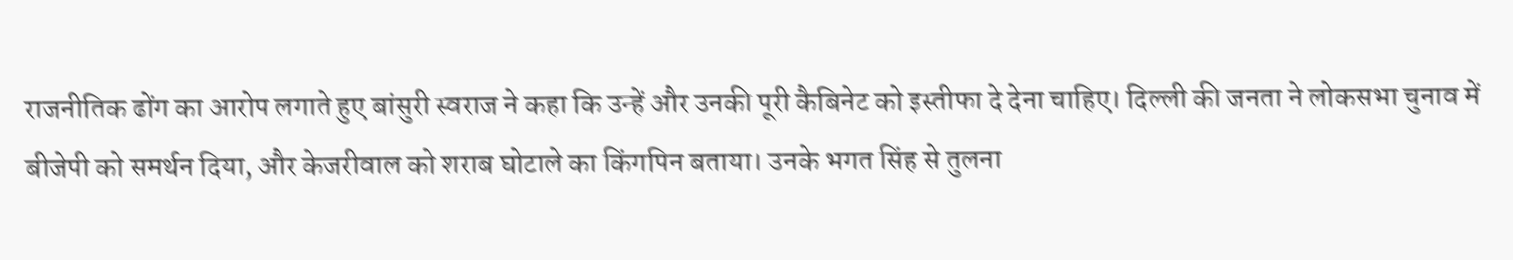राजनीतिक ढोंग का आरोप लगाते हुए बांसुरी स्वराज ने कहा कि उन्हें और उनकी पूरी कैबिनेट को इस्तीफा दे देना चाहिए। दिल्ली की जनता ने लोकसभा चुनाव में बीजेपी को समर्थन दिया, और केजरीवाल को शराब घोटाले का किंगपिन बताया। उनके भगत सिंह से तुलना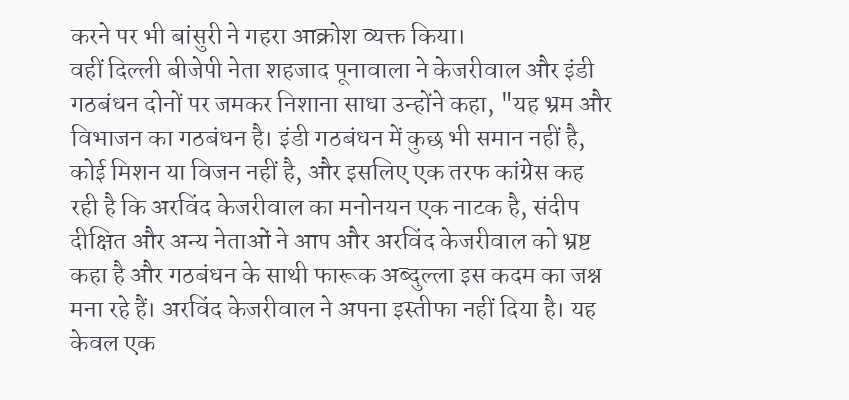करने पर भी बांसुरी ने गहरा आक्रोश व्यक्त किया।
वहीं दिल्ली बीजेपी नेता शहजाद पूनावाला ने केजरीवाल और इंडी गठबंधन दोनों पर जमकर निशाना साधा उन्होंने कहा, "यह भ्रम और विभाजन का गठबंधन है। इंडी गठबंधन में कुछ भी समान नहीं है, कोई मिशन या विजन नहीं है, और इसलिए एक तरफ कांग्रेस कह रही है कि अरविंद केजरीवाल का मनोनयन एक नाटक है, संदीप दीक्षित और अन्य नेताओं ने आप और अरविंद केजरीवाल को भ्रष्ट कहा है और गठबंधन के साथी फारूक अब्दुल्ला इस कदम का जश्न मना रहे हैं। अरविंद केजरीवाल ने अपना इस्तीफा नहीं दिया है। यह केवल एक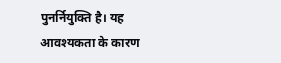पुनर्नियुक्ति है। यह आवश्यकता के कारण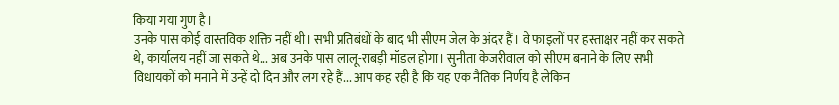किया गया गुण है।
उनके पास कोई वास्तविक शक्ति नहीं थी। सभी प्रतिबंधों के बाद भी सीएम जेल के अंदर हैं। वे फाइलों पर हस्ताक्षर नहीं कर सकते थे, कार्यालय नहीं जा सकते थे... अब उनके पास लालू-राबड़ी मॉडल होगा। सुनीता केजरीवाल को सीएम बनाने के लिए सभी विधायकों को मनाने में उन्हें दो दिन और लग रहे हैं... आप कह रही है कि यह एक नैतिक निर्णय है लेकिन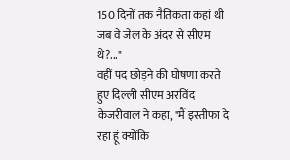150 दिनों तक नैतिकता कहां थी जब वे जेल के अंदर से सीएम थे?..."
वहीं पद छोड़ने की घोषणा करते हुए दिल्ली सीएम अरविंद केजरीवाल ने कहा, "मैं इस्तीफा दे रहा हूं क्योंकि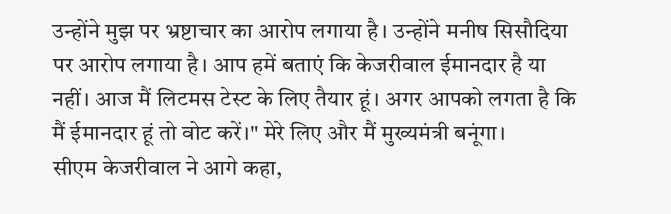उन्होंने मुझ पर भ्रष्टाचार का आरोप लगाया है। उन्होंने मनीष सिसौदिया पर आरोप लगाया है। आप हमें बताएं कि केजरीवाल ईमानदार है या नहीं। आज मैं लिटमस टेस्ट के लिए तैयार हूं। अगर आपको लगता है कि मैं ईमानदार हूं तो वोट करें।" मेरे लिए और मैं मुख्यमंत्री बनूंगा।
सीएम केजरीवाल ने आगे कहा,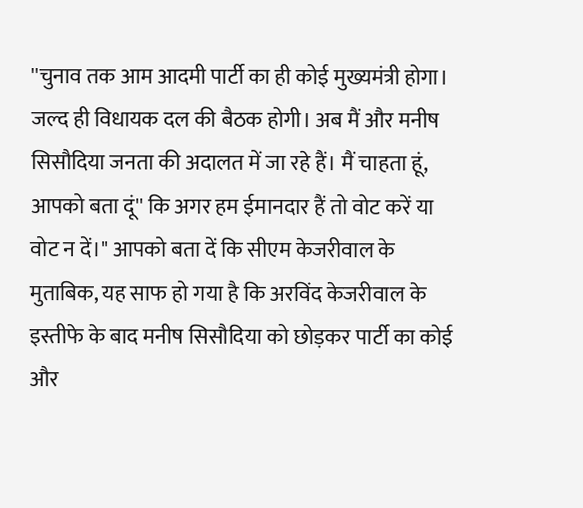''चुनाव तक आम आदमी पार्टी का ही कोई मुख्यमंत्री होगा। जल्द ही विधायक दल की बैठक होगी। अब मैं और मनीष सिसौदिया जनता की अदालत में जा रहे हैं। मैं चाहता हूं, आपको बता दूं'' कि अगर हम ईमानदार हैं तो वोट करें या वोट न दें।" आपको बता दें कि सीएम केजरीवाल के मुताबिक, यह साफ हो गया है कि अरविंद केजरीवाल के इस्तीफे के बाद मनीष सिसौदिया को छोड़कर पार्टी का कोई और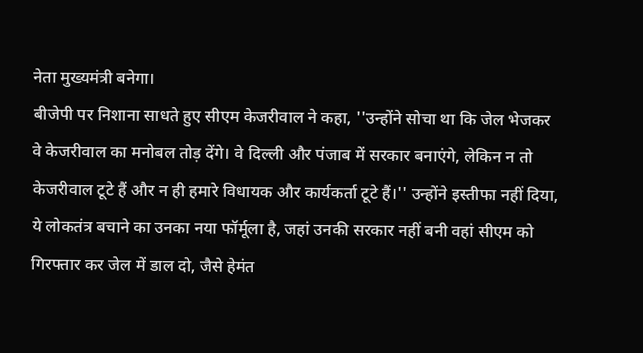नेता मुख्यमंत्री बनेगा।
बीजेपी पर निशाना साधते हुए सीएम केजरीवाल ने कहा, ''उन्होंने सोचा था कि जेल भेजकर वे केजरीवाल का मनोबल तोड़ देंगे। वे दिल्ली और पंजाब में सरकार बनाएंगे, लेकिन न तो केजरीवाल टूटे हैं और न ही हमारे विधायक और कार्यकर्ता टूटे हैं।'' उन्होंने इस्तीफा नहीं दिया, ये लोकतंत्र बचाने का उनका नया फॉर्मूला है, जहां उनकी सरकार नहीं बनी वहां सीएम को गिरफ्तार कर जेल में डाल दो, जैसे हेमंत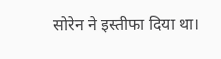सोरेन ने इस्तीफा दिया था।